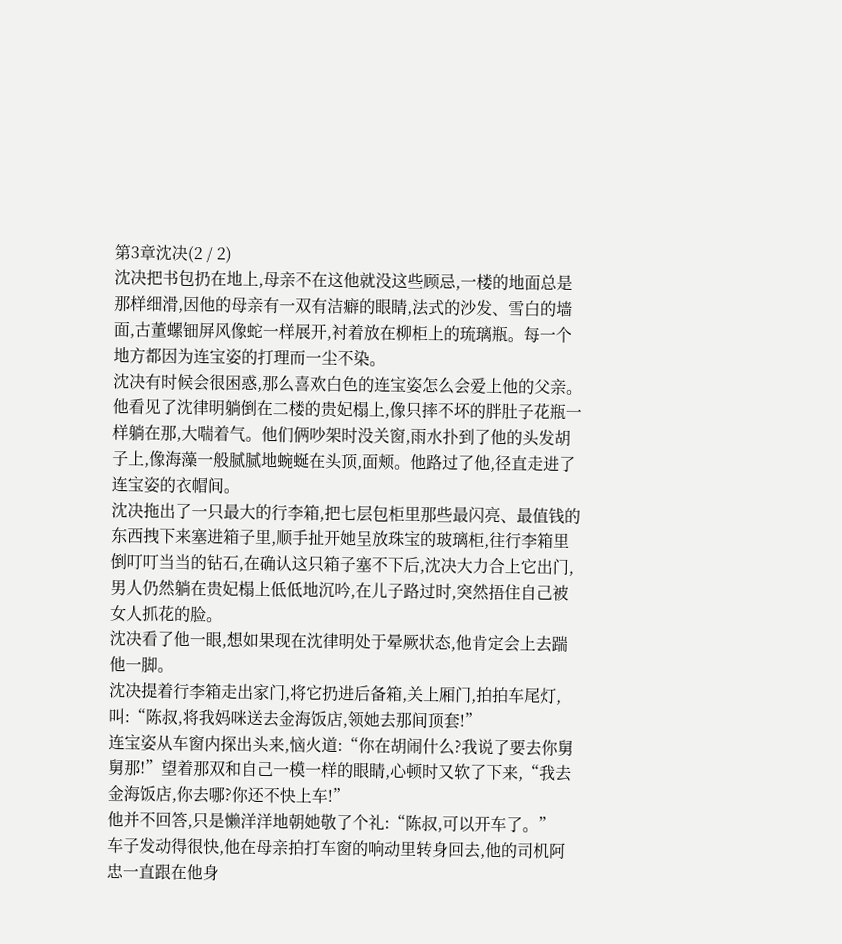第3章沈决(2 / 2)
沈决把书包扔在地上,母亲不在这他就没这些顾忌,一楼的地面总是那样细滑,因他的母亲有一双有洁癖的眼睛,法式的沙发、雪白的墙面,古董螺钿屏风像蛇一样展开,衬着放在柳柜上的琉璃瓶。每一个地方都因为连宝姿的打理而一尘不染。
沈决有时候会很困惑,那么喜欢白色的连宝姿怎么会爱上他的父亲。
他看见了沈律明躺倒在二楼的贵妃榻上,像只摔不坏的胖肚子花瓶一样躺在那,大喘着气。他们俩吵架时没关窗,雨水扑到了他的头发胡子上,像海藻一般腻腻地蜿蜒在头顶,面颊。他路过了他,径直走进了连宝姿的衣帽间。
沈决拖出了一只最大的行李箱,把七层包柜里那些最闪亮、最值钱的东西拽下来塞进箱子里,顺手扯开她呈放珠宝的玻璃柜,往行李箱里倒叮叮当当的钻石,在确认这只箱子塞不下后,沈决大力合上它出门,男人仍然躺在贵妃榻上低低地沉吟,在儿子路过时,突然捂住自己被女人抓花的脸。
沈决看了他一眼,想如果现在沈律明处于晕厥状态,他肯定会上去踹他一脚。
沈决提着行李箱走出家门,将它扔进后备箱,关上厢门,拍拍车尾灯,叫:“陈叔,将我妈咪送去金海饭店,领她去那间顶套!”
连宝姿从车窗内探出头来,恼火道:“你在胡闹什么?我说了要去你舅舅那!”望着那双和自己一模一样的眼睛,心顿时又软了下来,“我去金海饭店,你去哪?你还不快上车!”
他并不回答,只是懒洋洋地朝她敬了个礼:“陈叔,可以开车了。”
车子发动得很快,他在母亲拍打车窗的响动里转身回去,他的司机阿忠一直跟在他身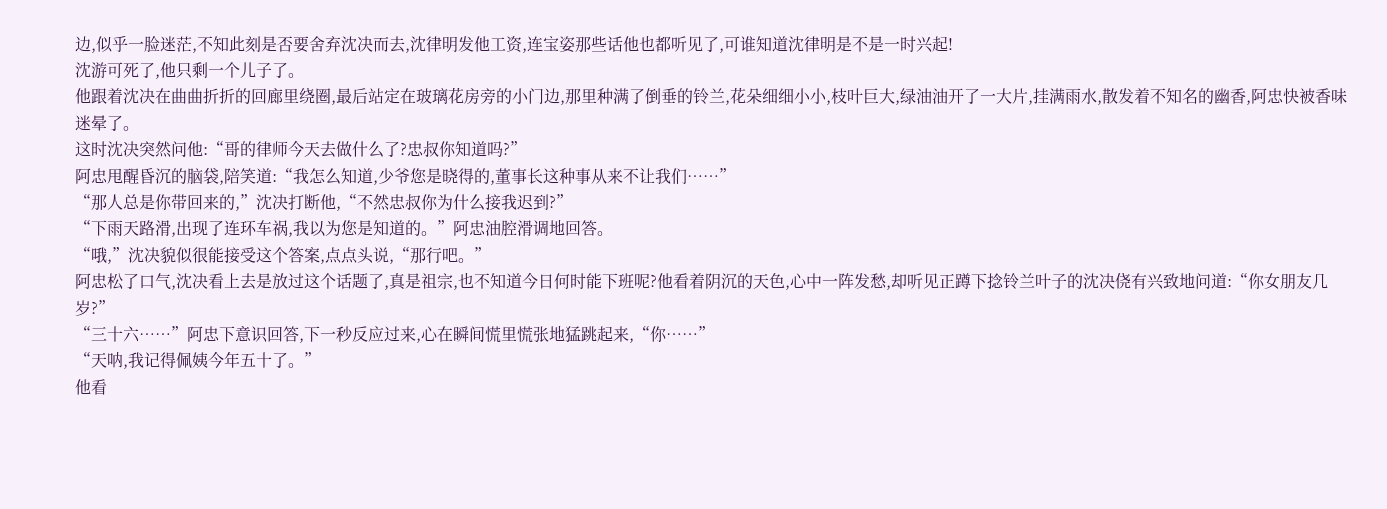边,似乎一脸迷茫,不知此刻是否要舍弃沈决而去,沈律明发他工资,连宝姿那些话他也都听见了,可谁知道沈律明是不是一时兴起!
沈游可死了,他只剩一个儿子了。
他跟着沈决在曲曲折折的回廊里绕圈,最后站定在玻璃花房旁的小门边,那里种满了倒垂的铃兰,花朵细细小小,枝叶巨大,绿油油开了一大片,挂满雨水,散发着不知名的幽香,阿忠快被香味迷晕了。
这时沈决突然问他:“哥的律师今天去做什么了?忠叔你知道吗?”
阿忠甩醒昏沉的脑袋,陪笑道:“我怎么知道,少爷您是晓得的,董事长这种事从来不让我们……”
“那人总是你带回来的,”沈决打断他,“不然忠叔你为什么接我迟到?”
“下雨天路滑,出现了连环车祸,我以为您是知道的。”阿忠油腔滑调地回答。
“哦,”沈决貌似很能接受这个答案,点点头说,“那行吧。”
阿忠松了口气,沈决看上去是放过这个话题了,真是祖宗,也不知道今日何时能下班呢?他看着阴沉的天色,心中一阵发愁,却听见正蹲下捻铃兰叶子的沈决侥有兴致地问道:“你女朋友几岁?”
“三十六……”阿忠下意识回答,下一秒反应过来,心在瞬间慌里慌张地猛跳起来,“你……”
“天呐,我记得佩姨今年五十了。”
他看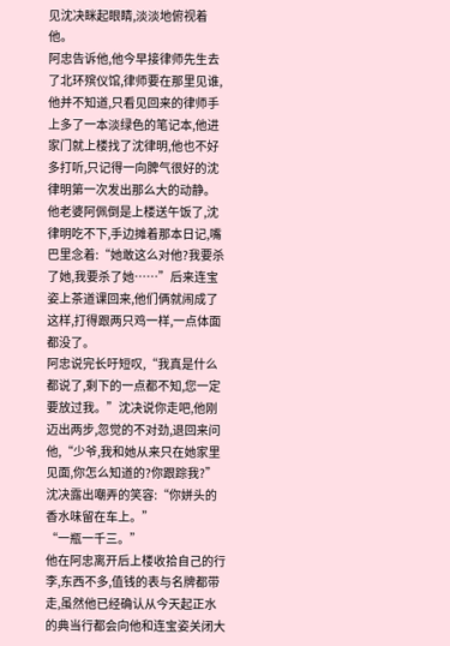见沈决眯起眼睛,淡淡地俯视着他。
阿忠告诉他,他今早接律师先生去了北环殡仪馆,律师要在那里见谁,他并不知道,只看见回来的律师手上多了一本淡绿色的笔记本,他进家门就上楼找了沈律明,他也不好多打听,只记得一向脾气很好的沈律明第一次发出那么大的动静。
他老婆阿佩倒是上楼送午饭了,沈律明吃不下,手边摊着那本日记,嘴巴里念着:“她敢这么对他?我要杀了她,我要杀了她……”后来连宝姿上茶道课回来,他们俩就闹成了这样,打得跟两只鸡一样,一点体面都没了。
阿忠说完长吁短叹,“我真是什么都说了,剩下的一点都不知,您一定要放过我。”沈决说你走吧,他刚迈出两步,忽觉的不对劲,退回来问他,“少爷,我和她从来只在她家里见面,你怎么知道的?你跟踪我?”
沈决露出嘲弄的笑容:“你姘头的香水味留在车上。”
“一瓶一千三。”
他在阿忠离开后上楼收拾自己的行李,东西不多,值钱的表与名牌都带走,虽然他已经确认从今天起正水的典当行都会向他和连宝姿关闭大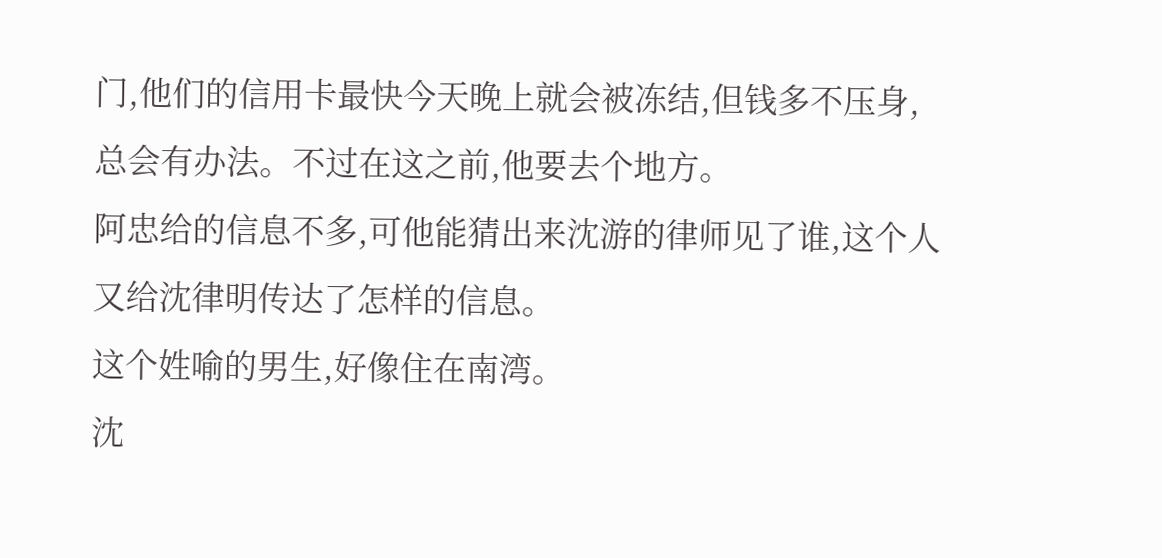门,他们的信用卡最快今天晚上就会被冻结,但钱多不压身,总会有办法。不过在这之前,他要去个地方。
阿忠给的信息不多,可他能猜出来沈游的律师见了谁,这个人又给沈律明传达了怎样的信息。
这个姓喻的男生,好像住在南湾。
沈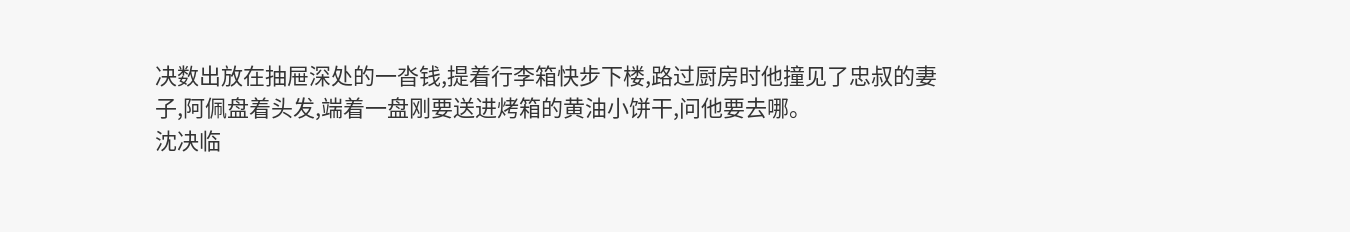决数出放在抽屉深处的一沓钱,提着行李箱快步下楼,路过厨房时他撞见了忠叔的妻子,阿佩盘着头发,端着一盘刚要送进烤箱的黄油小饼干,问他要去哪。
沈决临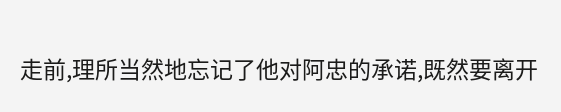走前,理所当然地忘记了他对阿忠的承诺,既然要离开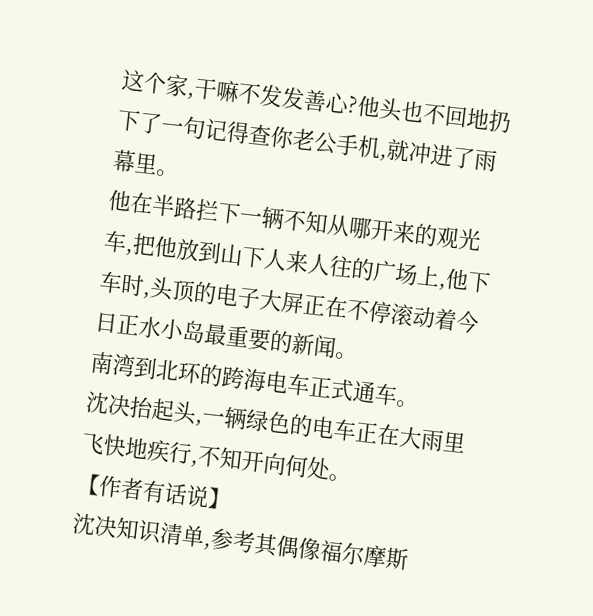这个家,干嘛不发发善心?他头也不回地扔下了一句记得查你老公手机,就冲进了雨幕里。
他在半路拦下一辆不知从哪开来的观光车,把他放到山下人来人往的广场上,他下车时,头顶的电子大屏正在不停滚动着今日正水小岛最重要的新闻。
南湾到北环的跨海电车正式通车。
沈决抬起头,一辆绿色的电车正在大雨里飞快地疾行,不知开向何处。
【作者有话说】
沈决知识清单,参考其偶像福尔摩斯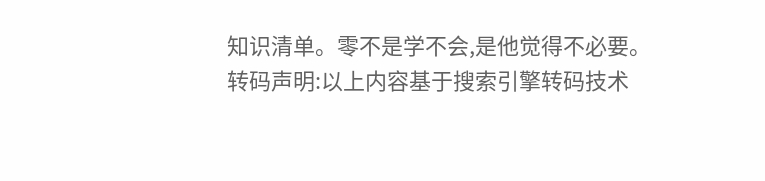知识清单。零不是学不会,是他觉得不必要。
转码声明:以上内容基于搜索引擎转码技术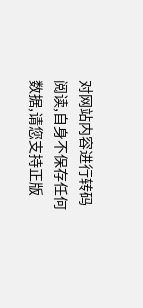对网站内容进行转码阅读,自身不保存任何数据,请您支持正版